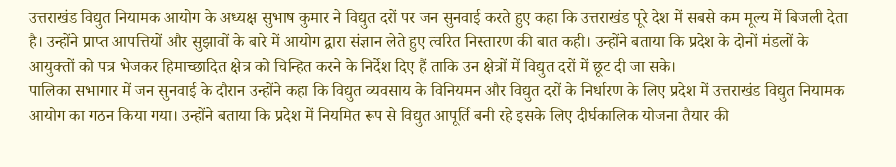उत्तराखंड विद्युत नियामक आयोग के अध्यक्ष सुभाष कुमार ने विद्युत दरों पर जन सुनवाई करते हुए कहा कि उत्तराखंड पूरे देश में सबसे कम मूल्य में बिजली देता है। उन्होंने प्राप्त आपत्तियों और सुझावों के बारे में आयोग द्वारा संज्ञान लेते हुए त्वरित निस्तारण की बात कही। उन्होंने बताया कि प्रदेश के दोनों मंडलों के आयुक्तों को पत्र भेजकर हिमाच्छादित क्षेत्र को चिन्हित करने के निर्देश दिए हैं ताकि उन क्षेत्रों में विद्युत दरों में छूट दी जा सके।
पालिका सभागार में जन सुनवाई के दौरान उन्होंने कहा कि विद्युत व्यवसाय के विनियमन और विद्युत दरों के निर्धारण के लिए प्रदेश में उत्तराखंड विद्युत नियामक आयोग का गठन किया गया। उन्होंने बताया कि प्रदेश में नियमित रूप से विद्युत आपूर्ति बनी रहे इसके लिए दीर्घकालिक योजना तैयार की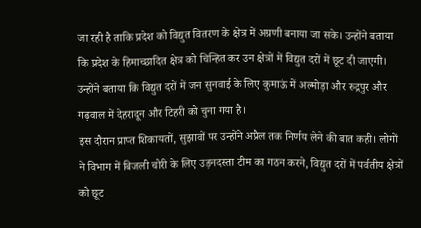जा रही है ताकि प्रदेश को विद्युत वितरण के क्षेत्र में अग्रणी बनाया जा सके। उन्होंने बताया कि प्रदेश के हिमाच्छादित क्षेत्र को चिन्हित कर उन क्षेत्रों में विद्युत दरों में छूट दी जाएगी। उन्होंने बताया कि विद्युत दरों में जन सुनवाई के लिए कुमाऊं में अल्मोड़ा और रुद्रपुर और गढ़वाल में देहरादून और टिहरी को चुना गया है।
इस दौरान प्राप्त शिकायतों, सुझावों पर उन्होंने अप्रैल तक निर्णय लेने की बात कही। लोगों ने विभाग में बिजली चोरी के लिए उड़नदस्ता टीम का गठन करने, विद्युत दरों में पर्वतीय क्षेत्रों को छूट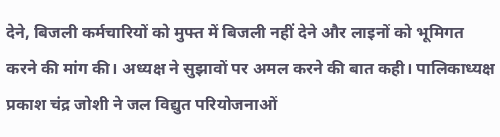देने, बिजली कर्मचारियों को मुफ्त में बिजली नहीं देने और लाइनों को भूमिगत करने की मांग की। अध्यक्ष ने सुझावों पर अमल करने की बात कही। पालिकाध्यक्ष प्रकाश चंद्र जोशी ने जल विद्युत परियोजनाओं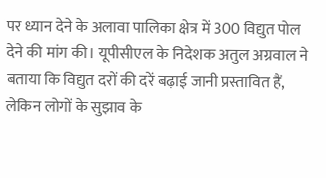पर ध्यान देने के अलावा पालिका क्षेत्र में 300 विद्युत पोल देने की मांग की। यूपीसीएल के निदेशक अतुल अग्रवाल ने बताया कि विद्युत दरों की दरें बढ़ाई जानी प्रस्तावित हैं, लेकिन लोगों के सुझाव के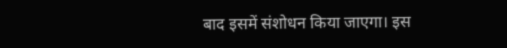बाद इसमें संशोधन किया जाएगा। इस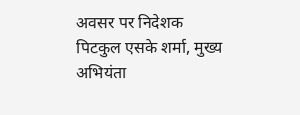अवसर पर निदेशक पिटकुल एसके शर्मा, मुख्य अभियंता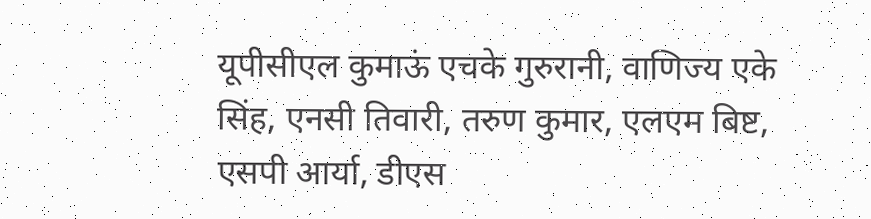यूपीसीएल कुमाऊं एचके गुरुरानी, वाणिज्य एके सिंह, एनसी तिवारी, तरुण कुमार, एलएम बिष्ट, एसपी आर्या, डीएस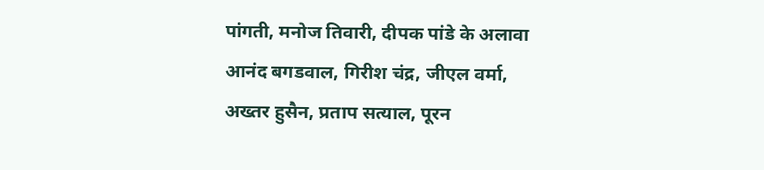पांगती, मनोज तिवारी, दीपक पांडे के अलावा आनंद बगडवाल, गिरीश चंद्र, जीएल वर्मा, अख्तर हुसैन, प्रताप सत्याल, पूरन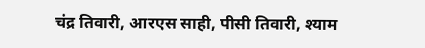चंद्र तिवारी, आरएस साही, पीसी तिवारी, श्याम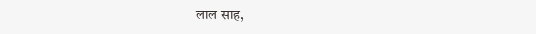लाल साह,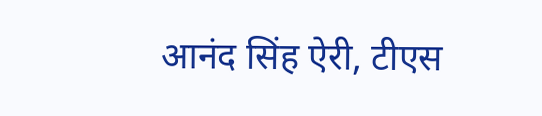आनंद सिंह ऐरी, टीएस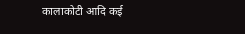कालाकोटी आदि कई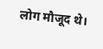लोग मौजूद थे।